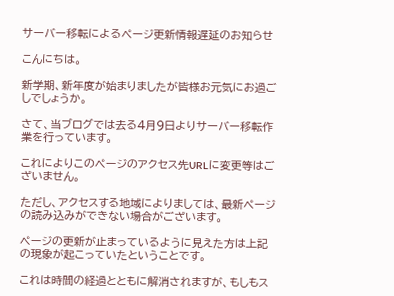サーバー移転によるページ更新情報遅延のお知らせ

こんにちは。

新学期、新年度が始まりましたが皆様お元気にお過ごしでしょうか。

さて、当ブログでは去る4月9日よりサーバー移転作業を行っています。

これによりこのページのアクセス先URLに変更等はございません。

ただし、アクセスする地域によりましては、最新ページの読み込みができない場合がございます。

ページの更新が止まっているように見えた方は上記の現象が起こっていたということです。

これは時間の経過とともに解消されますが、もしもス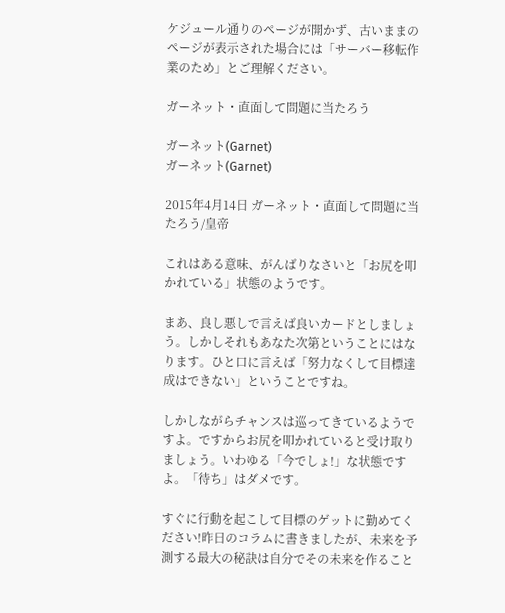ケジュール通りのページが開かず、古いままのページが表示された場合には「サーバー移転作業のため」とご理解ください。

ガーネット・直面して問題に当たろう

ガーネット(Garnet)
ガーネット(Garnet)

2015年4月14日 ガーネット・直面して問題に当たろう/皇帝

これはある意味、がんばりなさいと「お尻を叩かれている」状態のようです。

まあ、良し悪しで言えば良いカードとしましょう。しかしそれもあなた次第ということにはなります。ひと口に言えば「努力なくして目標達成はできない」ということですね。

しかしながらチャンスは巡ってきているようですよ。ですからお尻を叩かれていると受け取りましょう。いわゆる「今でしょ!」な状態ですよ。「待ち」はダメです。

すぐに行動を起こして目標のゲットに勤めてください!昨日のコラムに書きましたが、未来を予測する最大の秘訣は自分でその未来を作ること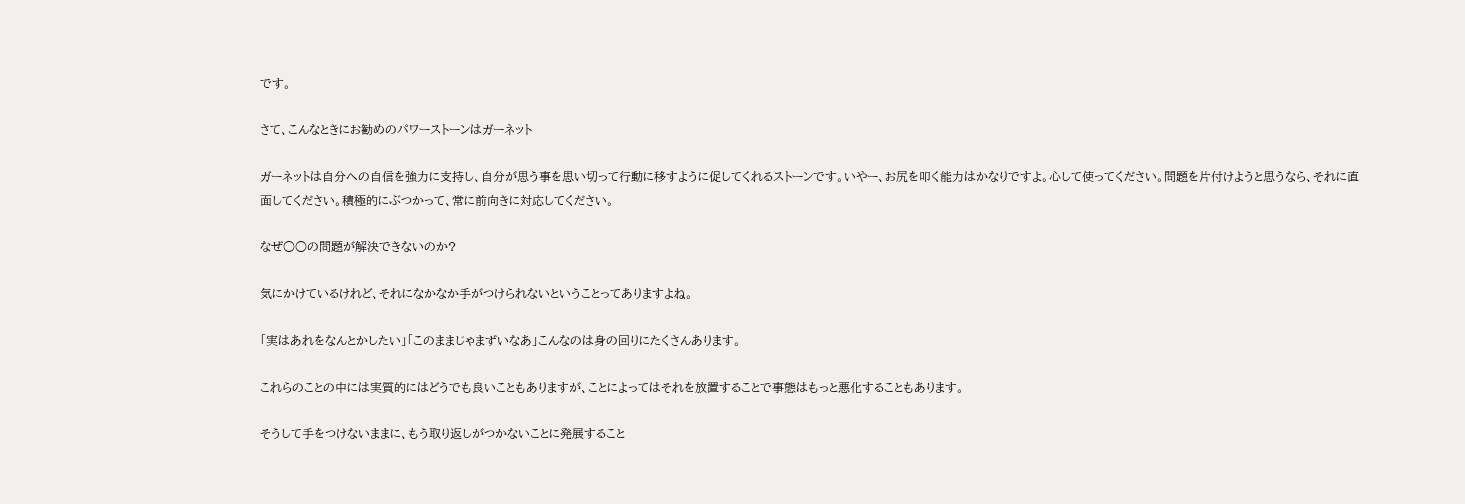です。

さて、こんなときにお勧めのパワーストーンはガーネット

ガーネットは自分への自信を強力に支持し、自分が思う事を思い切って行動に移すように促してくれるストーンです。いやー、お尻を叩く能力はかなりですよ。心して使ってください。問題を片付けようと思うなら、それに直面してください。積極的にぶつかって、常に前向きに対応してください。

なぜ○○の問題が解決できないのか?

気にかけているけれど、それになかなか手がつけられないということってありますよね。

「実はあれをなんとかしたい」「このままじゃまずいなあ」こんなのは身の回りにたくさんあります。

これらのことの中には実質的にはどうでも良いこともありますが、ことによってはそれを放置することで事態はもっと悪化することもあります。

そうして手をつけないままに、もう取り返しがつかないことに発展すること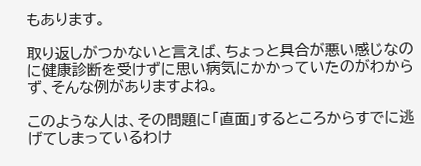もあります。

取り返しがつかないと言えば、ちょっと具合が悪い感じなのに健康診断を受けずに思い病気にかかっていたのがわからず、そんな例がありますよね。

このような人は、その問題に「直面」するところからすでに逃げてしまっているわけ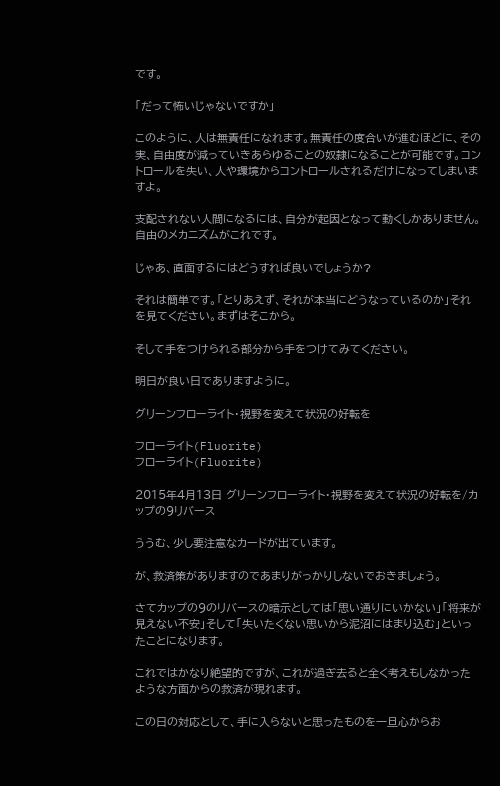です。

「だって怖いじゃないですか」

このように、人は無責任になれます。無責任の度合いが進むほどに、その実、自由度が減っていきあらゆることの奴隷になることが可能です。コントロールを失い、人や環境からコントロールされるだけになってしまいますよ。

支配されない人間になるには、自分が起因となって動くしかありません。自由のメカニズムがこれです。

じゃあ、直面するにはどうすれば良いでしょうか?

それは簡単です。「とりあえず、それが本当にどうなっているのか」それを見てください。まずはそこから。

そして手をつけられる部分から手をつけてみてください。

明日が良い日でありますように。

グリーンフローライト・視野を変えて状況の好転を

フローライト(Fluorite)
フローライト(Fluorite)

2015年4月13日 グリーンフローライト・視野を変えて状況の好転を/カップの9リバース

ううむ、少し要注意なカードが出ています。

が、救済策がありますのであまりがっかりしないでおきましょう。

さてカップの9のリバースの暗示としては「思い通りにいかない」「将来が見えない不安」そして「失いたくない思いから泥沼にはまり込む」といったことになります。

これではかなり絶望的ですが、これが過ぎ去ると全く考えもしなかったような方面からの救済が現れます。

この日の対応として、手に入らないと思ったものを一旦心からお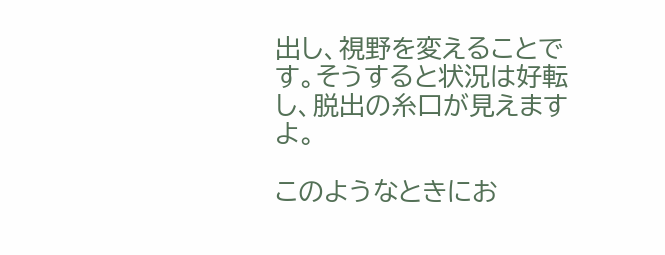出し、視野を変えることです。そうすると状況は好転し、脱出の糸口が見えますよ。

このようなときにお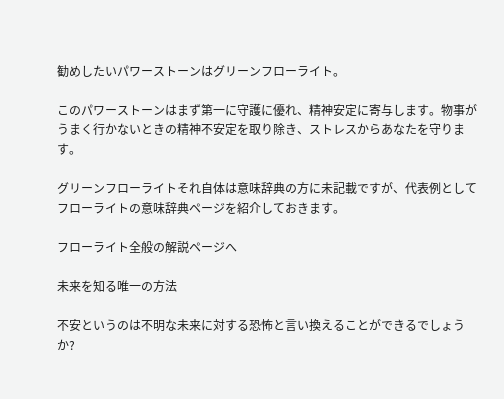勧めしたいパワーストーンはグリーンフローライト。

このパワーストーンはまず第一に守護に優れ、精神安定に寄与します。物事がうまく行かないときの精神不安定を取り除き、ストレスからあなたを守ります。

グリーンフローライトそれ自体は意味辞典の方に未記載ですが、代表例としてフローライトの意味辞典ページを紹介しておきます。

フローライト全般の解説ページへ

未来を知る唯一の方法

不安というのは不明な未来に対する恐怖と言い換えることができるでしょうか?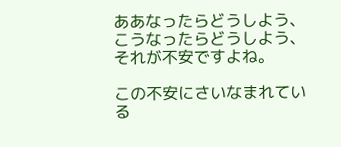ああなったらどうしよう、こうなったらどうしよう、それが不安ですよね。

この不安にさいなまれている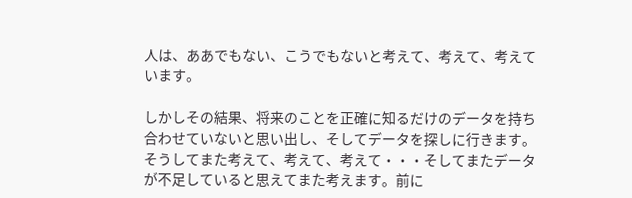人は、ああでもない、こうでもないと考えて、考えて、考えています。

しかしその結果、将来のことを正確に知るだけのデータを持ち合わせていないと思い出し、そしてデータを探しに行きます。そうしてまた考えて、考えて、考えて・・・そしてまたデータが不足していると思えてまた考えます。前に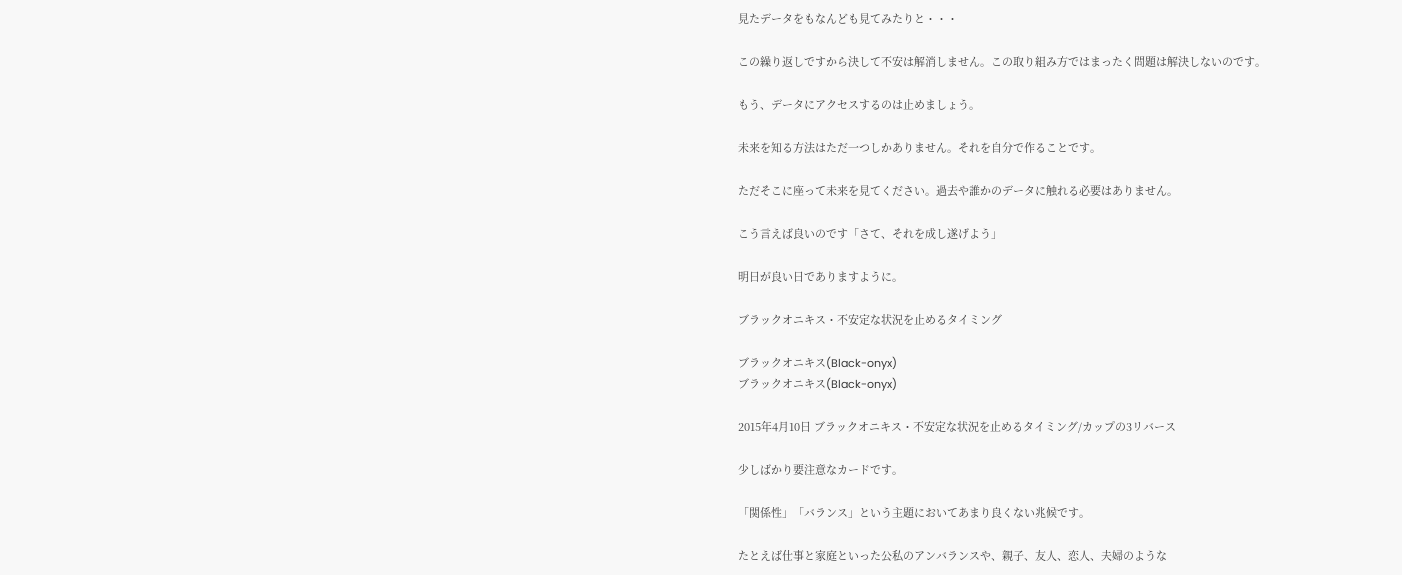見たデータをもなんども見てみたりと・・・

この繰り返しですから決して不安は解消しません。この取り組み方ではまったく問題は解決しないのです。

もう、データにアクセスするのは止めましょう。

未来を知る方法はただ一つしかありません。それを自分で作ることです。

ただそこに座って未来を見てください。過去や誰かのデータに触れる必要はありません。

こう言えば良いのです「さて、それを成し遂げよう」

明日が良い日でありますように。

ブラックオニキス・不安定な状況を止めるタイミング

ブラックオニキス(Black-onyx)
ブラックオニキス(Black-onyx)

2015年4月10日 ブラックオニキス・不安定な状況を止めるタイミング/カップの3リバース

少しばかり要注意なカードです。

「関係性」「バランス」という主題においてあまり良くない兆候です。

たとえば仕事と家庭といった公私のアンバランスや、親子、友人、恋人、夫婦のような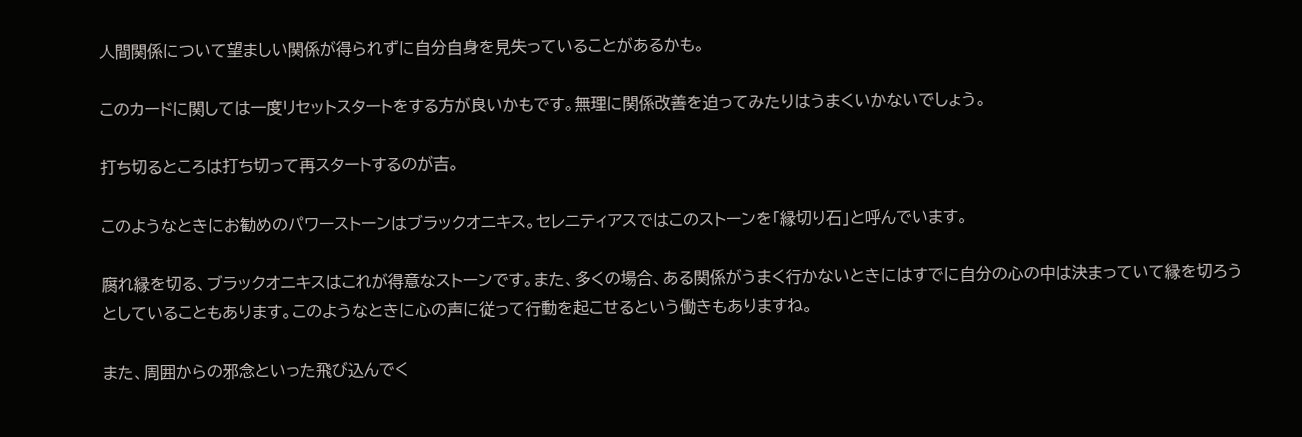人間関係について望ましい関係が得られずに自分自身を見失っていることがあるかも。

このカードに関しては一度リセットスタートをする方が良いかもです。無理に関係改善を迫ってみたりはうまくいかないでしょう。

打ち切るところは打ち切って再スタートするのが吉。

このようなときにお勧めのパワーストーンはブラックオニキス。セレニティアスではこのストーンを「縁切り石」と呼んでいます。

腐れ縁を切る、ブラックオニキスはこれが得意なストーンです。また、多くの場合、ある関係がうまく行かないときにはすでに自分の心の中は決まっていて縁を切ろうとしていることもあります。このようなときに心の声に従って行動を起こせるという働きもありますね。

また、周囲からの邪念といった飛び込んでく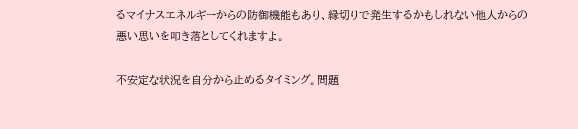るマイナスエネルギーからの防御機能もあり、縁切りで発生するかもしれない他人からの悪い思いを叩き落としてくれますよ。

不安定な状況を自分から止めるタイミング。問題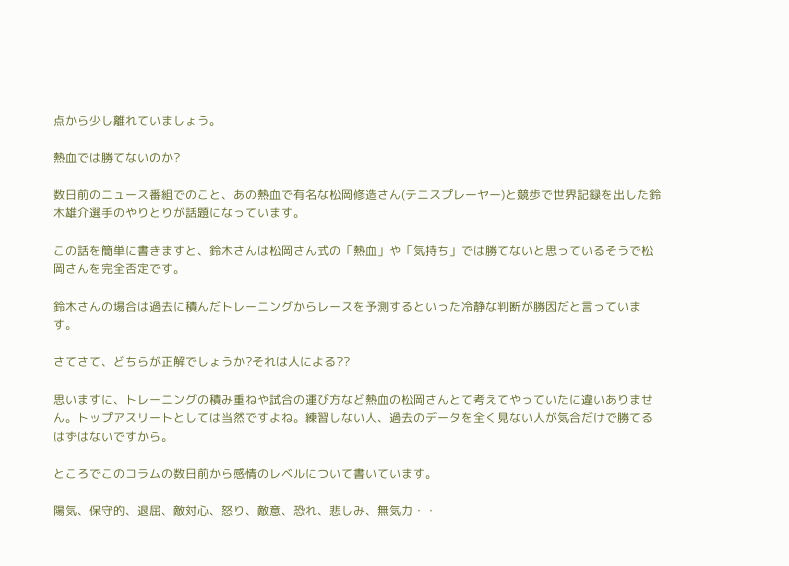点から少し離れていましょう。

熱血では勝てないのか?

数日前のニュース番組でのこと、あの熱血で有名な松岡修造さん(テニスプレーヤー)と競歩で世界記録を出した鈴木雄介選手のやりとりが話題になっています。

この話を簡単に書きますと、鈴木さんは松岡さん式の「熱血」や「気持ち」では勝てないと思っているそうで松岡さんを完全否定です。

鈴木さんの場合は過去に積んだトレーニングからレースを予測するといった冷静な判断が勝因だと言っています。

さてさて、どちらが正解でしょうか?それは人による??

思いますに、トレーニングの積み重ねや試合の運び方など熱血の松岡さんとて考えてやっていたに違いありません。トップアスリートとしては当然ですよね。練習しない人、過去のデータを全く見ない人が気合だけで勝てるはずはないですから。

ところでこのコラムの数日前から感情のレベルについて書いています。

陽気、保守的、退屈、敵対心、怒り、敵意、恐れ、悲しみ、無気力・・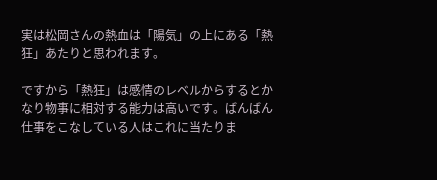実は松岡さんの熱血は「陽気」の上にある「熱狂」あたりと思われます。

ですから「熱狂」は感情のレベルからするとかなり物事に相対する能力は高いです。ばんばん仕事をこなしている人はこれに当たりま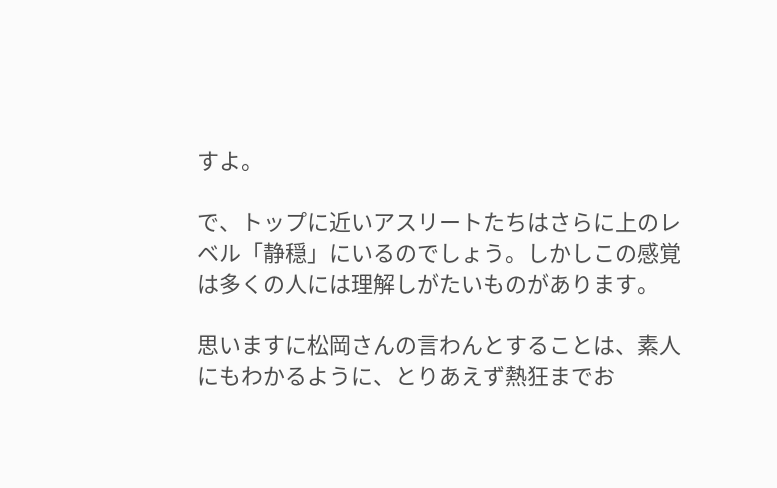すよ。

で、トップに近いアスリートたちはさらに上のレベル「静穏」にいるのでしょう。しかしこの感覚は多くの人には理解しがたいものがあります。

思いますに松岡さんの言わんとすることは、素人にもわかるように、とりあえず熱狂までお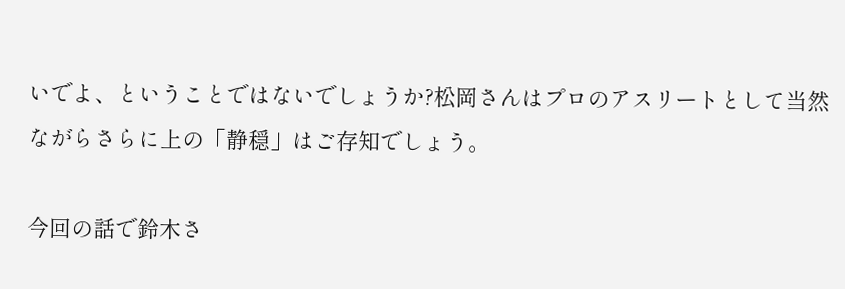いでよ、ということではないでしょうか?松岡さんはプロのアスリートとして当然ながらさらに上の「静穏」はご存知でしょう。

今回の話で鈴木さ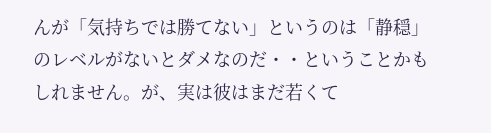んが「気持ちでは勝てない」というのは「静穏」のレベルがないとダメなのだ・・ということかもしれません。が、実は彼はまだ若くて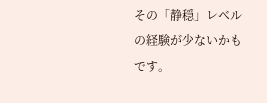その「静穏」レベルの経験が少ないかもです。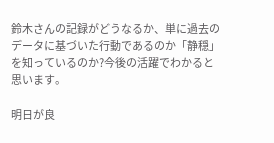鈴木さんの記録がどうなるか、単に過去のデータに基づいた行動であるのか「静穏」を知っているのか?今後の活躍でわかると思います。

明日が良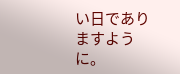い日でありますように。